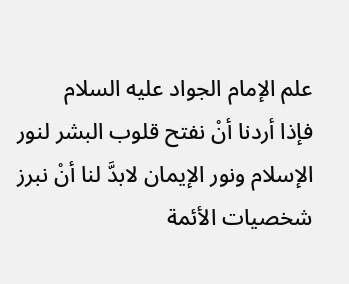علم الإمام الجواد عليه السلام
فإذا أردنا أنْ نفتح قلوب البشر لنور الإسلام ونور الإيمان لابدَّ لنا أنْ نبرز شخصيات الأئمة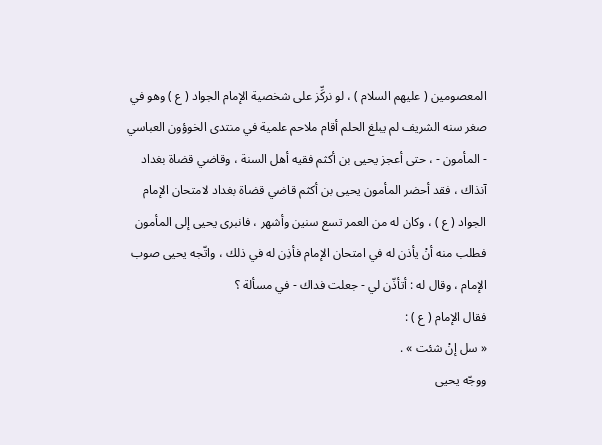المعصومين ( عليهم السلام ) ، لو نركِّز على شخصية الإمام الجواد ( ع ) وهو في صغر سنه الشريف لم يبلغ الحلم أقام ملاحم علمية في منتدى الخوؤون العباسي - المأمون - ، حتى أعجز يحيى بن أكثم فقيه أهل السنة ، وقاضي قضاة بغداد آنذاك ، فقد أحضر المأمون يحيى بن أكثم قاضي قضاة بغداد لامتحان الإمام الجواد ( ع ) ، وكان له من العمر تسع سنين وأشهر ، فانبرى يحيى إلى المأمون فطلب منه أنْ يأذن له في امتحان الإمام فأذِن له في ذلك ، واتّجه يحيى صوب الإمام ، وقال له : أتأذّن لي - جعلت فداك - في مسألة ؟
فقال الإمام ( ع ) :
« سل إنْ شئت » .
ووجّه يحيى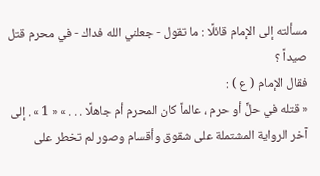مسألته إلى الإمام قائلًا : ما تقول - جعلني الله فداك - في محرم قتل صيداً ؟
فقال الإمام ( ع ) :
« قتله في حلٍّ أو حرم ، عالماً كان المحرم أم جاهلًا . . . » « 1 » . إلى آخر الرواية المشتملة على شقوق وأقسام وصور لم تخطر على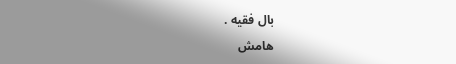بال فقيه .
هامش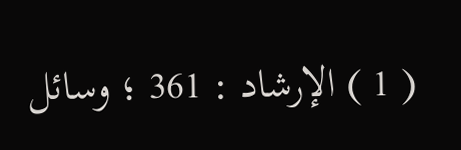( 1 ) الإرشاد : 361 ؛ وسائل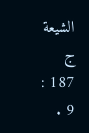الشيعة ج 187 : 9 .